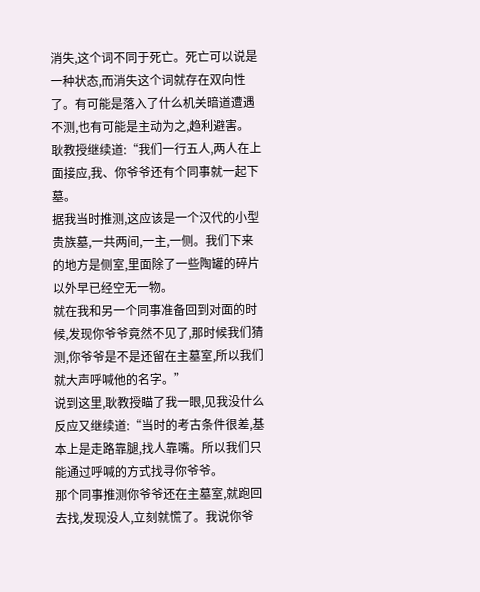消失,这个词不同于死亡。死亡可以说是一种状态,而消失这个词就存在双向性了。有可能是落入了什么机关暗道遭遇不测,也有可能是主动为之,趋利避害。
耿教授继续道:“我们一行五人,两人在上面接应,我、你爷爷还有个同事就一起下墓。
据我当时推测,这应该是一个汉代的小型贵族墓,一共两间,一主,一侧。我们下来的地方是侧室,里面除了一些陶罐的碎片以外早已经空无一物。
就在我和另一个同事准备回到对面的时候,发现你爷爷竟然不见了,那时候我们猜测,你爷爷是不是还留在主墓室,所以我们就大声呼喊他的名字。”
说到这里,耿教授瞄了我一眼,见我没什么反应又继续道:“当时的考古条件很差,基本上是走路靠腿,找人靠嘴。所以我们只能通过呼喊的方式找寻你爷爷。
那个同事推测你爷爷还在主墓室,就跑回去找,发现没人,立刻就慌了。我说你爷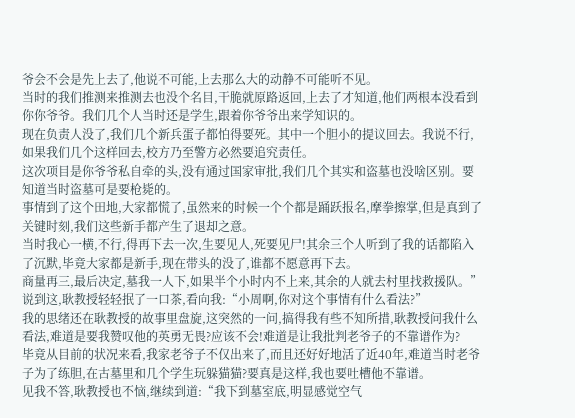爷会不会是先上去了,他说不可能,上去那么大的动静不可能听不见。
当时的我们推测来推测去也没个名目,干脆就原路返回,上去了才知道,他们两根本没看到你你爷爷。我们几个人当时还是学生,跟着你爷爷出来学知识的。
现在负责人没了,我们几个新兵蛋子都怕得要死。其中一个胆小的提议回去。我说不行,如果我们几个这样回去,校方乃至警方必然要追究责任。
这次项目是你爷爷私自牵的头,没有通过国家审批,我们几个其实和盗墓也没啥区别。要知道当时盗墓可是要枪毙的。
事情到了这个田地,大家都慌了,虽然来的时候一个个都是踊跃报名,摩拳擦掌,但是真到了关键时刻,我们这些新手都产生了退却之意。
当时我心一横,不行,得再下去一次,生要见人,死要见尸!其余三个人听到了我的话都陷入了沉默,毕竟大家都是新手,现在带头的没了,谁都不愿意再下去。
商量再三,最后决定,墓我一人下,如果半个小时内不上来,其余的人就去村里找救援队。”
说到这,耿教授轻轻抿了一口茶,看向我:“小周啊,你对这个事情有什么看法?”
我的思绪还在耿教授的故事里盘旋,这突然的一问,搞得我有些不知所措,耿教授问我什么看法,难道是要我赞叹他的英勇无畏?应该不会!难道是让我批判老爷子的不靠谱作为?
毕竟从目前的状况来看,我家老爷子不仅出来了,而且还好好地活了近40年,难道当时老爷子为了练胆,在古墓里和几个学生玩躲猫猫?要真是这样,我也要吐槽他不靠谱。
见我不答,耿教授也不恼,继续到道:“我下到墓室底,明显感觉空气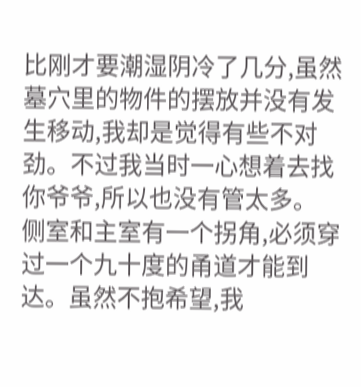比刚才要潮湿阴冷了几分,虽然墓穴里的物件的摆放并没有发生移动,我却是觉得有些不对劲。不过我当时一心想着去找你爷爷,所以也没有管太多。
侧室和主室有一个拐角,必须穿过一个九十度的甬道才能到达。虽然不抱希望,我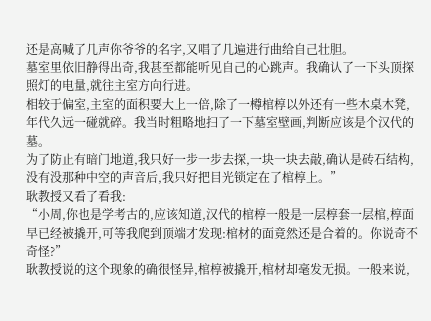还是高喊了几声你爷爷的名字,又唱了几遍进行曲给自己壮胆。
墓室里依旧静得出奇,我甚至都能听见自己的心跳声。我确认了一下头顶探照灯的电量,就往主室方向行进。
相较于偏室,主室的面积要大上一倍,除了一樽棺椁以外还有一些木桌木凳,年代久远一碰就碎。我当时粗略地扫了一下墓室壁画,判断应该是个汉代的墓。
为了防止有暗门地道,我只好一步一步去探,一块一块去敲,确认是砖石结构,没有没那种中空的声音后,我只好把目光锁定在了棺椁上。”
耿教授又看了看我:
“小周,你也是学考古的,应该知道,汉代的棺椁一般是一层椁套一层棺,椁面早已经被撬开,可等我爬到顶端才发现:棺材的面竟然还是合着的。你说奇不奇怪?”
耿教授说的这个现象的确很怪异,棺椁被撬开,棺材却毫发无损。一般来说,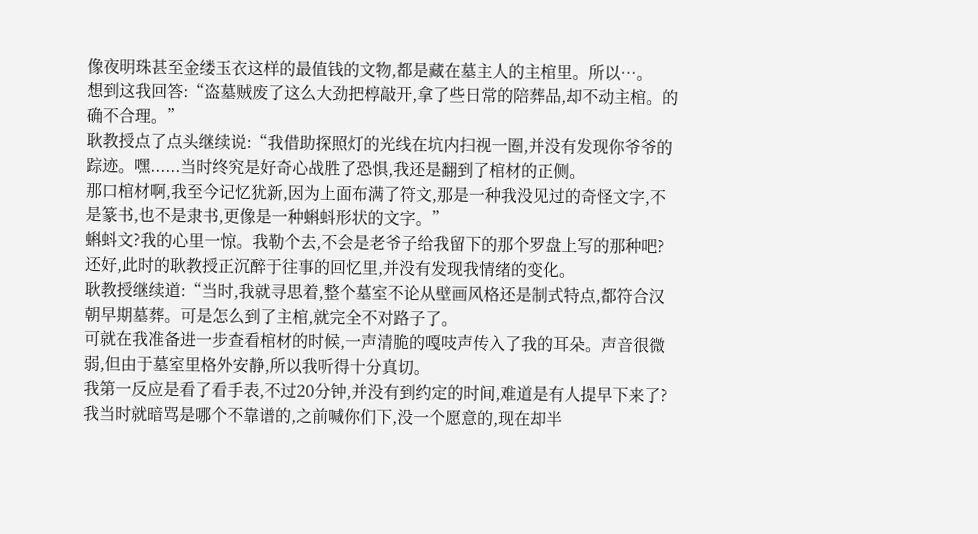像夜明珠甚至金缕玉衣这样的最值钱的文物,都是藏在墓主人的主棺里。所以…。
想到这我回答:“盗墓贼废了这么大劲把椁敲开,拿了些日常的陪葬品,却不动主棺。的确不合理。”
耿教授点了点头继续说:“我借助探照灯的光线在坑内扫视一圈,并没有发现你爷爷的踪迹。嘿......当时终究是好奇心战胜了恐惧,我还是翻到了棺材的正侧。
那口棺材啊,我至今记忆犹新,因为上面布满了符文,那是一种我没见过的奇怪文字,不是篆书,也不是隶书,更像是一种蝌蚪形状的文字。”
蝌蚪文?我的心里一惊。我勒个去,不会是老爷子给我留下的那个罗盘上写的那种吧?
还好,此时的耿教授正沉醉于往事的回忆里,并没有发现我情绪的变化。
耿教授继续道:“当时,我就寻思着,整个墓室不论从壁画风格还是制式特点,都符合汉朝早期墓葬。可是怎么到了主棺,就完全不对路子了。
可就在我准备进一步查看棺材的时候,一声清脆的嘎吱声传入了我的耳朵。声音很微弱,但由于墓室里格外安静,所以我听得十分真切。
我第一反应是看了看手表,不过20分钟,并没有到约定的时间,难道是有人提早下来了?我当时就暗骂是哪个不靠谱的,之前喊你们下,没一个愿意的,现在却半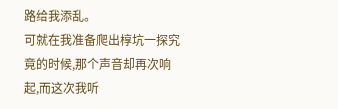路给我添乱。
可就在我准备爬出椁坑一探究竟的时候,那个声音却再次响起,而这次我听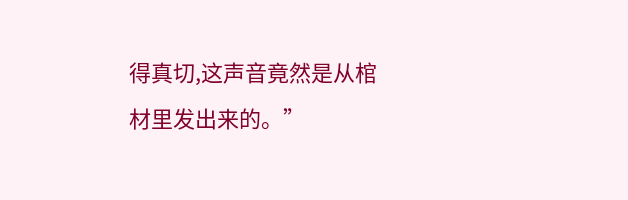得真切,这声音竟然是从棺材里发出来的。”